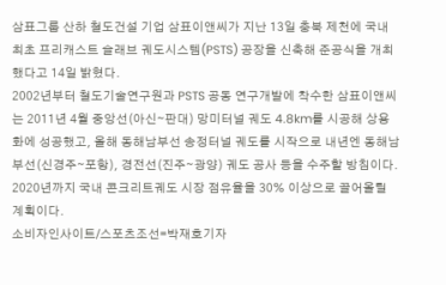삼표그룹 산하 철도건설 기업 삼표이앤씨가 지난 13일 충북 제천에 국내 최초 프리캐스트 슬래브 궤도시스템(PSTS) 공장을 신축해 준공식을 개최했다고 14일 밝혔다.
2002년부터 철도기술연구원과 PSTS 공동 연구개발에 착수한 삼표이앤씨는 2011년 4월 중앙선(아신∼판대) 망미터널 궤도 4.8km를 시공해 상용화에 성공했고, 올해 동해남부선 송정터널 궤도를 시작으로 내년엔 동해남부선(신경주∼포항), 경전선(진주∼광양) 궤도 공사 등을 수주할 방침이다. 2020년까지 국내 콘크리트궤도 시장 점유율을 30% 이상으로 끌어올릴 계획이다.
소비자인사이트/스포츠조선=박재호기자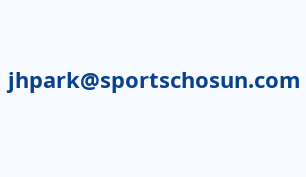jhpark@sportschosun.com